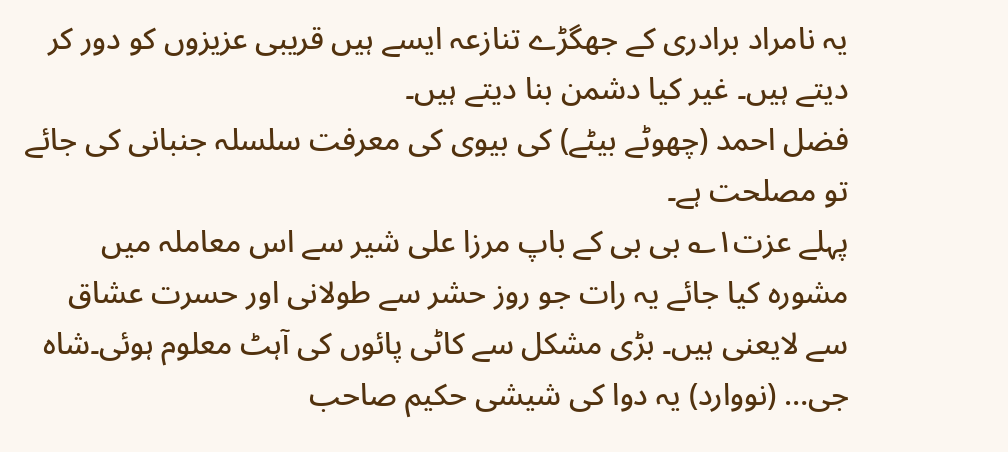یہ نامراد برادری کے جھگڑے تنازعہ ایسے ہیں قریبی عزیزوں کو دور کر دیتے ہیں۔ غیر کیا دشمن بنا دیتے ہیں۔
فضل احمد (چھوٹے بیٹے) کی بیوی کی معرفت سلسلہ جنبانی کی جائے تو مصلحت ہے۔
پہلے عزت۱؎ بی بی کے باپ مرزا علی شیر سے اس معاملہ میں مشورہ کیا جائے یہ رات جو روز حشر سے طولانی اور حسرت عشاق سے لایعنی ہیں۔ بڑی مشکل سے کاٹی پائوں کی آہٹ معلوم ہوئی۔شاہ جی… (نووارد) یہ دوا کی شیشی حکیم صاحب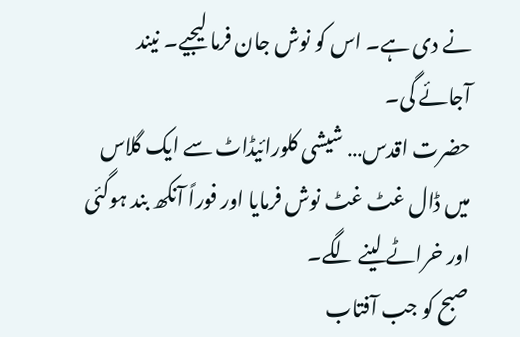نے دی ہے۔ اس کو نوش جان فرما لیجیے۔ نیند آجائے گی۔
حضرت اقدس… شیشی کلورائیڈاٹ سے ایک گلاس میں ڈال غٹ غٹ نوش فرمایا اور فوراً آنکھ بند ہوگئی اور خراٹے لینے لگے۔
صبح کو جب آفتاب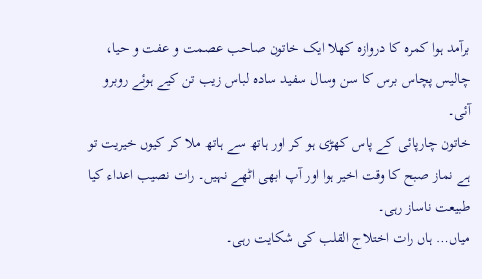برآمد ہوا کمرہ کا دروازہ کھلا ایک خاتون صاحب عصمت و عفت و حیا، چالیس پچاس برس کا سن وسال سفید سادہ لباس زیب تن کیے ہوئے روبرو آئی۔
خاتون چارپائی کے پاس کھڑی ہو کر اور ہاتھ سے ہاتھ ملا کر کیوں خیریت تو ہے نماز صبح کا وقت اخیر ہوا اور آپ ابھی اٹھے نہیں۔ رات نصیب اعداء کیا طبیعت ناساز رہی۔
میاں… ہاں رات اختلاج القلب کی شکایت رہی۔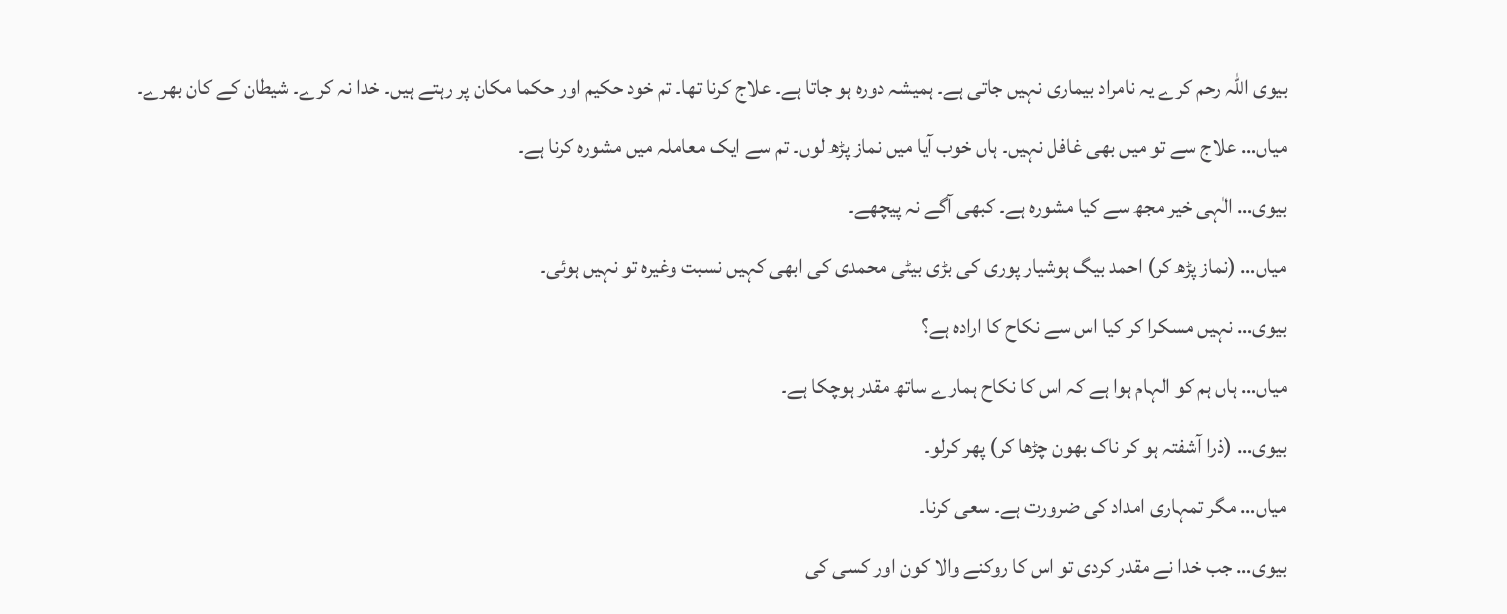بیوی اللہ رحم کرے یہ نامراد بیماری نہیں جاتی ہے۔ ہمیشہ دورہ ہو جاتا ہے۔ علاج کرنا تھا۔ تم خود حکیم اور حکما مکان پر رہتے ہیں۔ خدا نہ کرے۔ شیطان کے کان بھرے۔
میاں… علاج سے تو میں بھی غافل نہیں۔ ہاں خوب آیا میں نماز پڑھ لوں۔ تم سے ایک معاملہ میں مشورہ کرنا ہے۔
بیوی… الٰہی خیر مجھ سے کیا مشورہ ہے۔ کبھی آگے نہ پیچھے۔
میاں… (نماز پڑھ کر) احمد بیگ ہوشیار پوری کی بڑی بیٹی محمدی کی ابھی کہیں نسبت وغیرہ تو نہیں ہوئی۔
بیوی… نہیں مسکرا کر کیا اس سے نکاح کا ارادہ ہے؟
میاں… ہاں ہم کو الہام ہوا ہے کہ اس کا نکاح ہمارے ساتھ مقدر ہوچکا ہے۔
بیوی… (ذرا آشفتہ ہو کر ناک بھون چڑھا کر) پھر کرلو۔
میاں… مگر تمہاری امداد کی ضرورت ہے۔ سعی کرنا۔
بیوی… جب خدا نے مقدر کردی تو اس کا روکنے والا کون اور کسی کی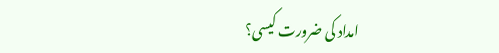امداد کی ضرورت کیسی؟